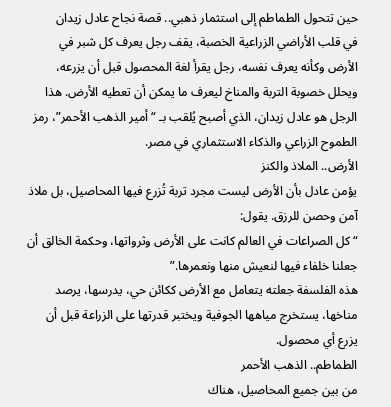حين تتحول الطماطم إلى استثمار ذهبي.. قصة نجاح عادل زيدان
في قلب الأراضي الزراعية الخصبة، يقف رجل يعرف كل شبر في الأرض وكأنه يعرف نفسه، رجل يقرأ لغة المحصول قبل أن يزرعه، ويحلل خصوبة التربة والمناخ ليعرف ما يمكن أن تعطيه الأرض. هذا الرجل هو عادل زيدان، الذي أصبح يُلقب بـ “أمير الذهب الأحمر”، رمز الطموح الزراعي والذكاء الاستثماري في مصر.
الأرض.. الملاذ والكنز
يؤمن عادل بأن الأرض ليست مجرد تربة تُزرع فيها المحاصيل، بل ملاذ آمن وحصن للرزق. يقول:
“كل الصراعات في العالم كانت على الأرض وثرواتها، وحكمة الخالق أن جعلنا خلفاء فيها لنعيش منها ونعمرها.”
هذه الفلسفة جعلته يتعامل مع الأرض ككائن حي، يدرسها، يرصد مناخها، يستخرج مياهها الجوفية ويختبر قدرتها على الزراعة قبل أن يزرع أي محصول.
الطماطم.. الذهب الأحمر
من بين جميع المحاصيل، هناك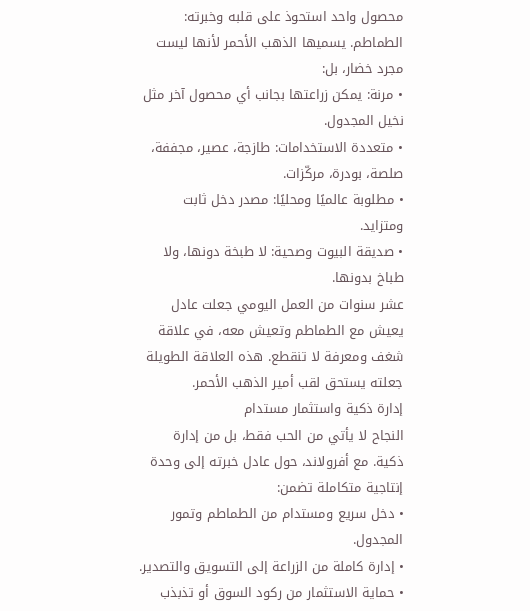محصول واحد استحوذ على قلبه وخبرته: الطماطم. يسميها الذهب الأحمر لأنها ليست مجرد خضار، بل:
• مرنة: يمكن زراعتها بجانب أي محصول آخر مثل نخيل المجدول.
• متعددة الاستخدامات: طازجة، عصير، مجففة، صلصة، بودرة، مركّزات.
• مطلوبة عالميًا ومحليًا: مصدر دخل ثابت ومتزايد.
• صديقة البيوت وصحية: لا طبخة دونها، ولا طباخ بدونها.
عشر سنوات من العمل اليومي جعلت عادل يعيش مع الطماطم وتعيش معه، في علاقة شغف ومعرفة لا تنقطع. هذه العلاقة الطويلة جعلته يستحق لقب أمير الذهب الأحمر.
إدارة ذكية واستثمار مستدام
النجاح لا يأتي من الحب فقط، بل من إدارة ذكية. مع أفرولاند، حول عادل خبرته إلى وحدة إنتاجية متكاملة تضمن:
• دخل سريع ومستدام من الطماطم وتمور المجدول.
• إدارة كاملة من الزراعة إلى التسويق والتصدير.
• حماية الاستثمار من ركود السوق أو تذبذب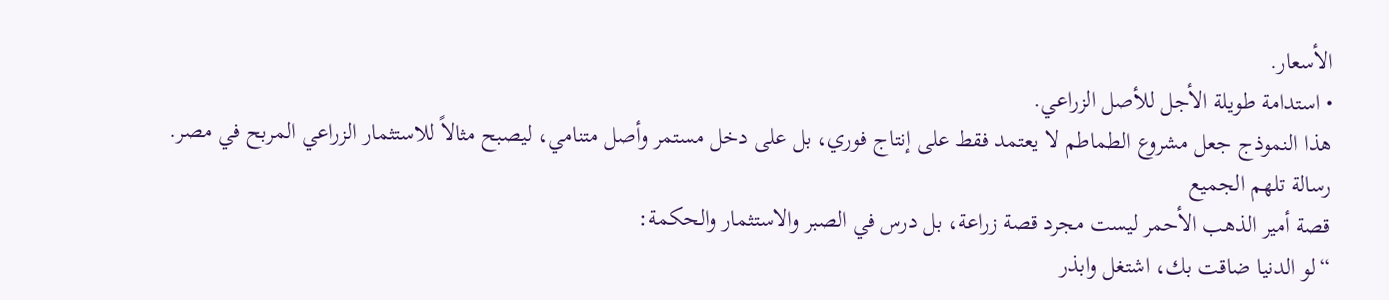الأسعار.
• استدامة طويلة الأجل للأصل الزراعي.
هذا النموذج جعل مشروع الطماطم لا يعتمد فقط على إنتاج فوري، بل على دخل مستمر وأصل متنامي، ليصبح مثالاً للاستثمار الزراعي المربح في مصر.
رسالة تلهم الجميع
قصة أمير الذهب الأحمر ليست مجرد قصة زراعة، بل درس في الصبر والاستثمار والحكمة:
“لو الدنيا ضاقت بك، اشتغل وابذر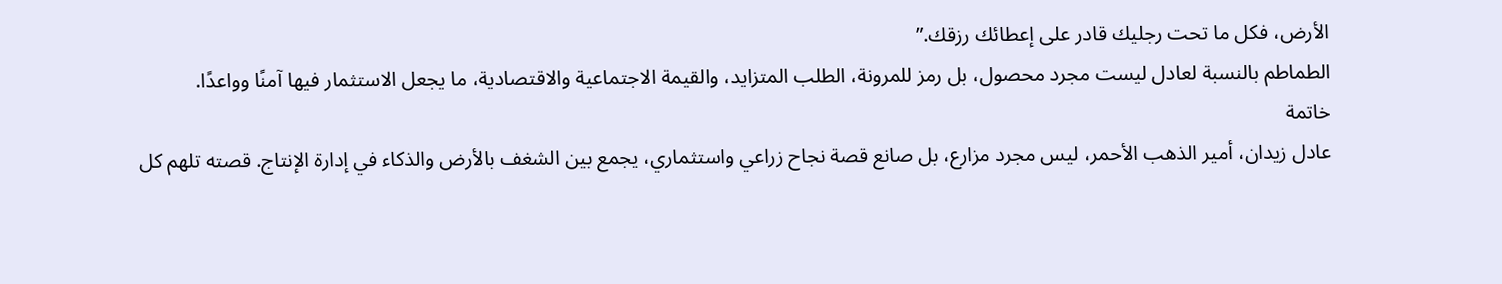الأرض، فكل ما تحت رجليك قادر على إعطائك رزقك.”
الطماطم بالنسبة لعادل ليست مجرد محصول، بل رمز للمرونة، الطلب المتزايد، والقيمة الاجتماعية والاقتصادية، ما يجعل الاستثمار فيها آمنًا وواعدًا.
خاتمة
عادل زيدان، أمير الذهب الأحمر، ليس مجرد مزارع، بل صانع قصة نجاح زراعي واستثماري، يجمع بين الشغف بالأرض والذكاء في إدارة الإنتاج. قصته تلهم كل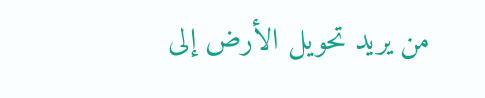من يريد تحويل الأرض إلى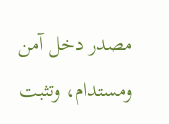مصدر دخل آمن ومستدام، وتثبت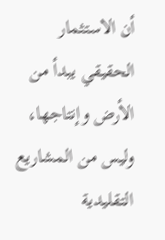أن الاستثمار الحقيقي يبدأ من الأرض وإنتاجها، وليس من المشاريع التقليدية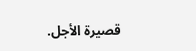قصيرة الأجل.